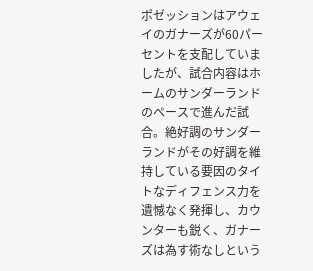ポゼッションはアウェイのガナーズが60パーセントを支配していましたが、試合内容はホームのサンダーランドのペースで進んだ試合。絶好調のサンダーランドがその好調を維持している要因のタイトなディフェンス力を遺憾なく発揮し、カウンターも鋭く、ガナーズは為す術なしという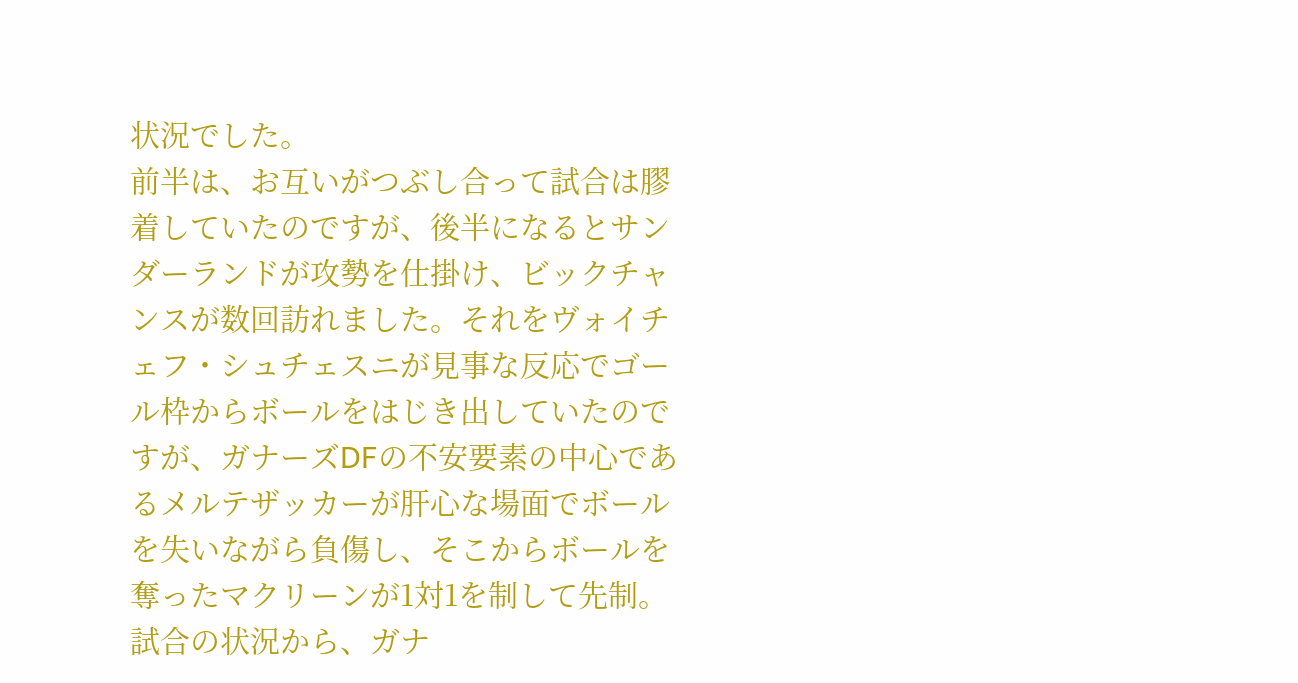状況でした。
前半は、お互いがつぶし合って試合は膠着していたのですが、後半になるとサンダーランドが攻勢を仕掛け、ビックチャンスが数回訪れました。それをヴォイチェフ・シュチェスニが見事な反応でゴール枠からボールをはじき出していたのですが、ガナーズDFの不安要素の中心であるメルテザッカーが肝心な場面でボールを失いながら負傷し、そこからボールを奪ったマクリーンが1対1を制して先制。
試合の状況から、ガナ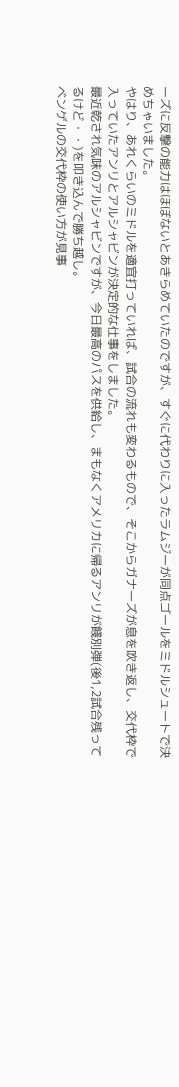ーズに反撃の能力はほぼないとあきらめていたのですが、すぐに代わりに入ったラムジーが同点ゴールをミドルシュートで決めちゃいました。
やはり、あれくらいのミドルを適宜打っていれば、試合の流れも変わるもので、そこからガナーズが息を吹き返し、交代枠で入っていたアンリとアルシャビンが決定的な仕事をしました。
最近乾され気味のアルシャビンですが、今日最高のパスを供給し、まもなくアメリカに帰るアンリが餞別弾(後1,2試合残ってるけど・・)を叩き込んで勝ち越し。
ベンゲルの交代枠の使い方が見事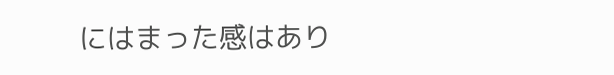にはまった感はあり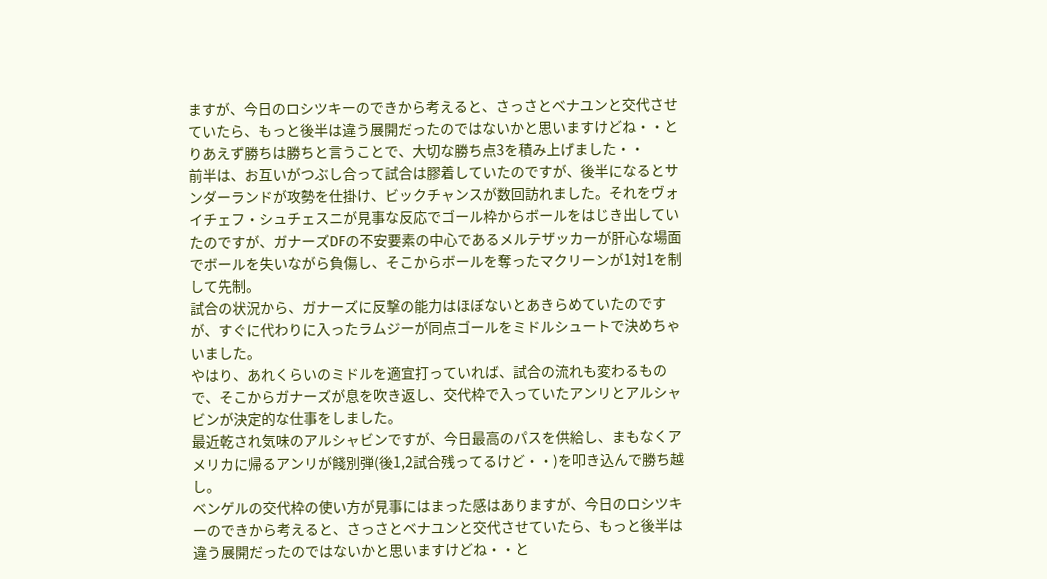ますが、今日のロシツキーのできから考えると、さっさとベナユンと交代させていたら、もっと後半は違う展開だったのではないかと思いますけどね・・とりあえず勝ちは勝ちと言うことで、大切な勝ち点3を積み上げました・・
前半は、お互いがつぶし合って試合は膠着していたのですが、後半になるとサンダーランドが攻勢を仕掛け、ビックチャンスが数回訪れました。それをヴォイチェフ・シュチェスニが見事な反応でゴール枠からボールをはじき出していたのですが、ガナーズDFの不安要素の中心であるメルテザッカーが肝心な場面でボールを失いながら負傷し、そこからボールを奪ったマクリーンが1対1を制して先制。
試合の状況から、ガナーズに反撃の能力はほぼないとあきらめていたのですが、すぐに代わりに入ったラムジーが同点ゴールをミドルシュートで決めちゃいました。
やはり、あれくらいのミドルを適宜打っていれば、試合の流れも変わるもので、そこからガナーズが息を吹き返し、交代枠で入っていたアンリとアルシャビンが決定的な仕事をしました。
最近乾され気味のアルシャビンですが、今日最高のパスを供給し、まもなくアメリカに帰るアンリが餞別弾(後1,2試合残ってるけど・・)を叩き込んで勝ち越し。
ベンゲルの交代枠の使い方が見事にはまった感はありますが、今日のロシツキーのできから考えると、さっさとベナユンと交代させていたら、もっと後半は違う展開だったのではないかと思いますけどね・・と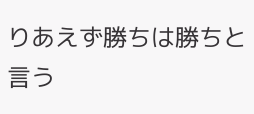りあえず勝ちは勝ちと言う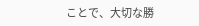ことで、大切な勝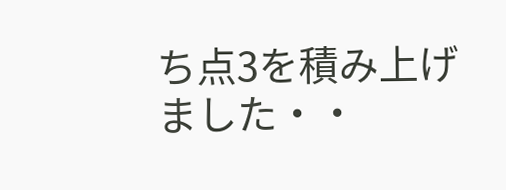ち点3を積み上げました・・